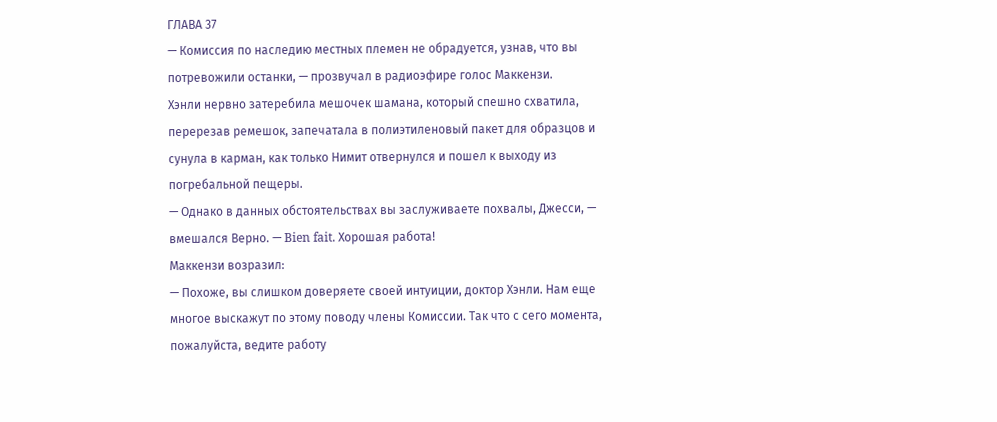ГЛАВА 37
— Комиссия по наследию местных племен не обрадуется, узнав, что вы потревожили останки, — прозвучал в радиоэфире голос Маккензи.
Хэнли нервно затеребила мешочек шамана, который спешно схватила, перерезав ремешок, запечатала в полиэтиленовый пакет для образцов и сунула в карман, как только Нимит отвернулся и пошел к выходу из погребальной пещеры.
— Однако в данных обстоятельствах вы заслуживаете похвалы, Джесси, — вмешался Верно. — Bien fait. Хорошая работа!
Маккензи возразил:
— Похоже, вы слишком доверяете своей интуиции, доктор Хэнли. Нам еще многое выскажут по этому поводу члены Комиссии. Так что с сего момента, пожалуйста, ведите работу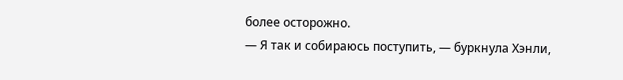более осторожно.
— Я так и собираюсь поступить, — буркнула Хэнли,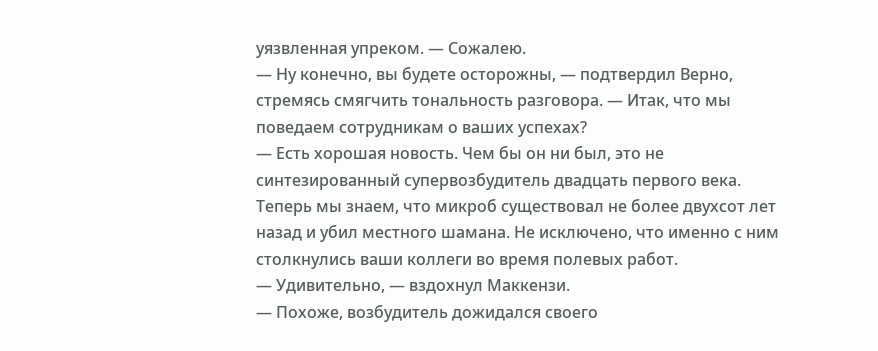уязвленная упреком. — Сожалею.
— Ну конечно, вы будете осторожны, — подтвердил Верно, стремясь смягчить тональность разговора. — Итак, что мы поведаем сотрудникам о ваших успехах?
— Есть хорошая новость. Чем бы он ни был, это не синтезированный супервозбудитель двадцать первого века. Теперь мы знаем, что микроб существовал не более двухсот лет назад и убил местного шамана. Не исключено, что именно с ним столкнулись ваши коллеги во время полевых работ.
— Удивительно, — вздохнул Маккензи.
— Похоже, возбудитель дожидался своего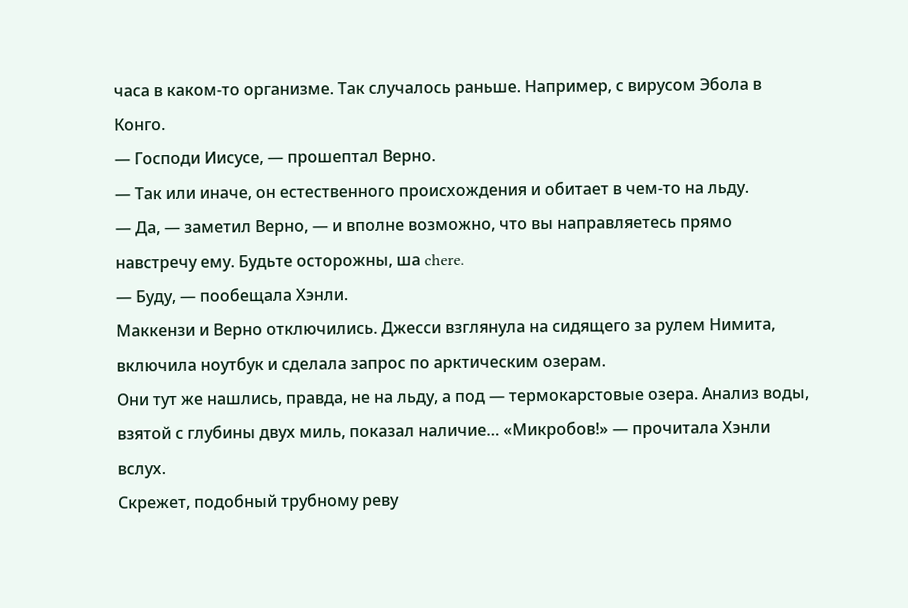часа в каком-то организме. Так случалось раньше. Например, с вирусом Эбола в Конго.
— Господи Иисусе, — прошептал Верно.
— Так или иначе, он естественного происхождения и обитает в чем-то на льду.
— Да, — заметил Верно, — и вполне возможно, что вы направляетесь прямо навстречу ему. Будьте осторожны, ша chere.
— Буду, — пообещала Хэнли.
Маккензи и Верно отключились. Джесси взглянула на сидящего за рулем Нимита, включила ноутбук и сделала запрос по арктическим озерам.
Они тут же нашлись, правда, не на льду, а под — термокарстовые озера. Анализ воды, взятой с глубины двух миль, показал наличие… «Микробов!» — прочитала Хэнли вслух.
Скрежет, подобный трубному реву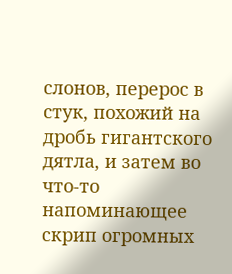слонов, перерос в стук, похожий на дробь гигантского дятла, и затем во что-то напоминающее скрип огромных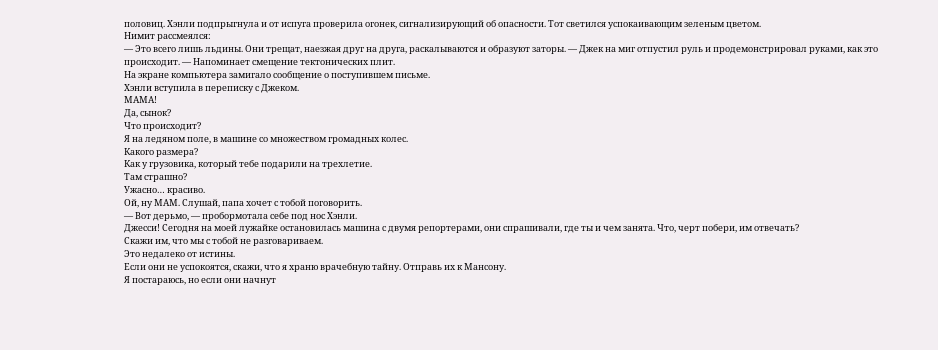половиц. Хэнли подпрыгнула и от испуга проверила огонек, сигнализирующий об опасности. Тот светился успокаивающим зеленым цветом.
Нимит рассмеялся:
— Это всего лишь льдины. Они трещат, наезжая друг на друга, раскалываются и образуют заторы. — Джек на миг отпустил руль и продемонстрировал руками, как это происходит. — Напоминает смещение тектонических плит.
На экране компьютера замигало сообщение о поступившем письме.
Хэнли вступила в переписку с Джеком.
МАМА!
Да, сынок?
Что происходит?
Я на ледяном поле, в машине со множеством громадных колес.
Какого размера?
Как у грузовика, который тебе подарили на трехлетие.
Там страшно?
Ужасно… красиво.
Ой, ну МАМ. Слушай, папа хочет с тобой поговорить.
— Вот дерьмо, — пробормотала себе под нос Хэнли.
Джесси! Сегодня на моей лужайке остановилась машина с двумя репортерами, они спрашивали, где ты и чем занята. Что, черт побери, им отвечать?
Скажи им, что мы с тобой не разговариваем.
Это недалеко от истины.
Если они не успокоятся, скажи, что я храню врачебную тайну. Отправь их к Мансону.
Я постараюсь, но если они начнут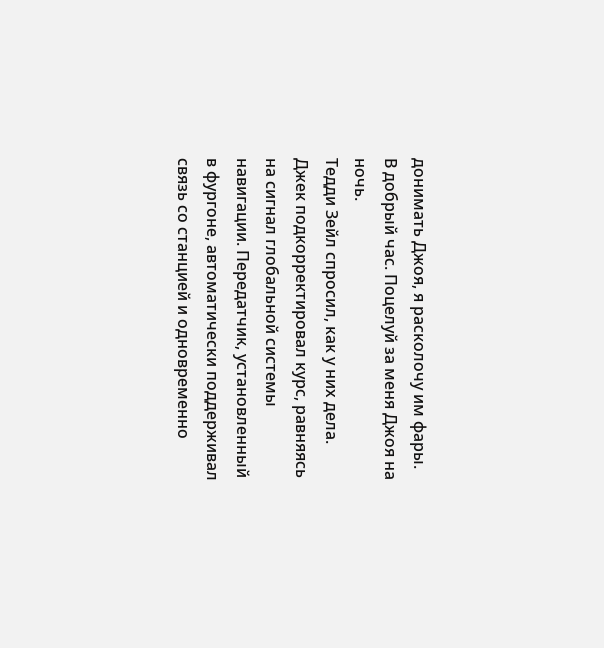донимать Джоя, я расколочу им фары.
В добрый час. Поцелуй за меня Джоя на ночь.
Тедди Зейл спросил, как у них дела. Джек подкорректировал курс, равняясь на сигнал глобальной системы навигации. Передатчик, установленный в фургоне, автоматически поддерживал связь со станцией и одновременно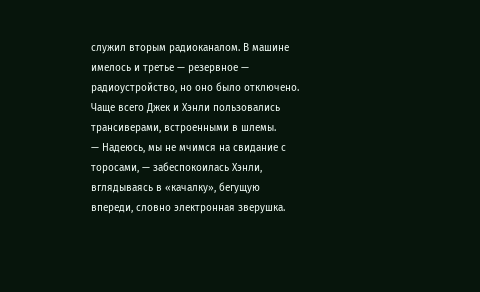служил вторым радиоканалом. В машине имелось и третье — резервное — радиоустройство, но оно было отключено. Чаще всего Джек и Хэнли пользовались трансиверами, встроенными в шлемы.
— Надеюсь, мы не мчимся на свидание с торосами, — забеспокоилась Хэнли, вглядываясь в «качалку», бегущую впереди, словно электронная зверушка.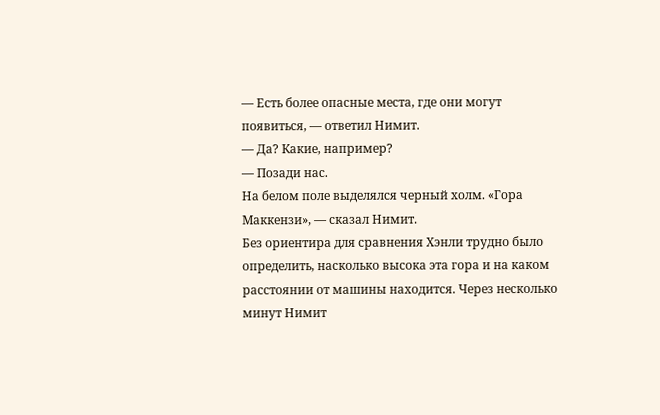— Есть более опасные места, где они могут появиться, — ответил Нимит.
— Да? Какие, например?
— Позади нас.
На белом поле выделялся черный холм. «Гора Маккензи», — сказал Нимит.
Без ориентира для сравнения Хэнли трудно было определить, насколько высока эта гора и на каком расстоянии от машины находится. Через несколько минут Нимит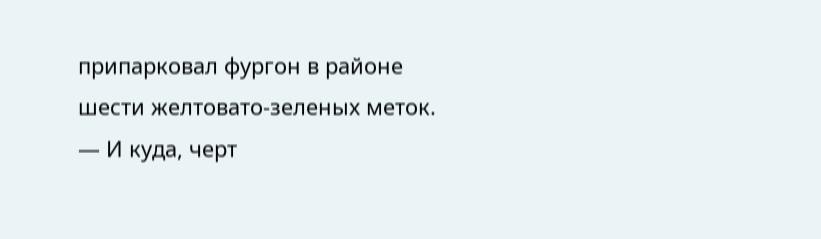припарковал фургон в районе шести желтовато-зеленых меток.
— И куда, черт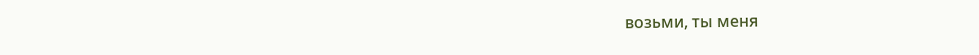возьми, ты меня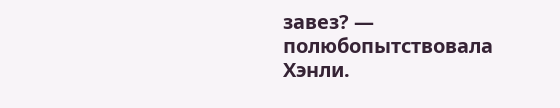завез? — полюбопытствовала Хэнли.